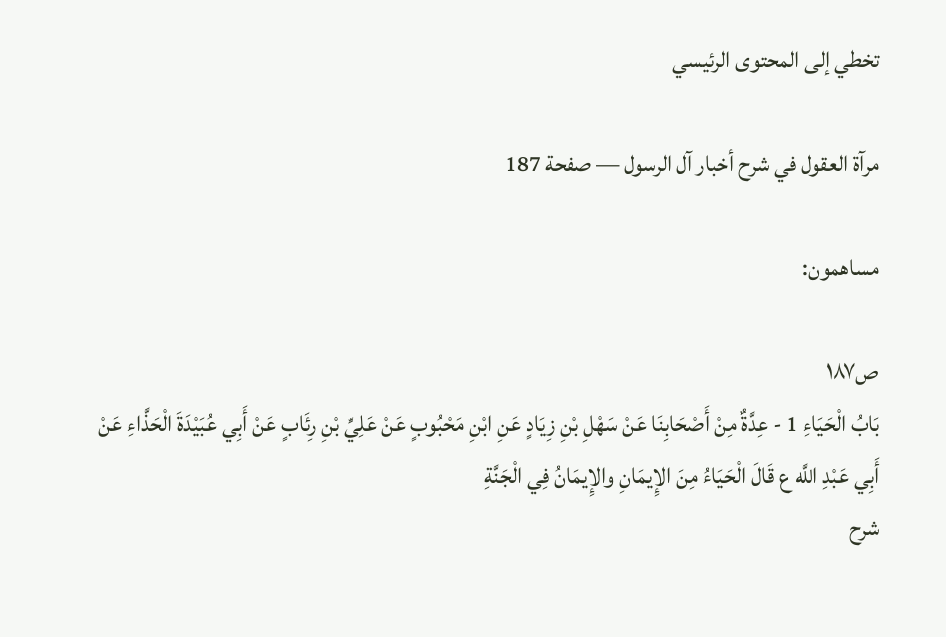تخطي إلى المحتوى الرئيسي

مرآة العقول في شرح أخبار آل الرسول — صفحة 187

مساهمون:

ص١٨٧
بَابُ الْحَيَاءِ 1 - عِدَّةٌ مِنْ أَصْحَابِنَا عَنْ سَهْلِ بْنِ زِيَادٍ عَنِ ابْنِ مَحْبُوبٍ عَنْ عَلِيِّ بْنِ رِئَابٍ عَنْ أَبِي عُبَيْدَةَ الْحَذَّاءِ عَنْ أَبِي عَبْدِ اللَّه ع قَالَ الْحَيَاءُ مِنَ الإِيمَانِ والإِيمَانُ فِي الْجَنَّةِ
شرح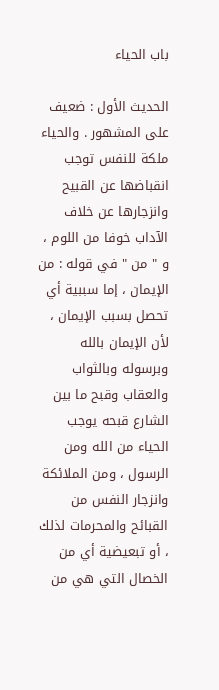باب الحياء

الحديث الأول : ضعيف على المشهور . والحياء ملكة للنفس توجب انقباضها عن القبيح وانزجارها عن خلاف الآداب خوفا من اللوم ، و " من " في قوله : من الإيمان ، إما سببية أي تحصل بسبب الإيمان ، لأن الإيمان بالله وبرسوله وبالثواب والعقاب وقبح ما بين الشارع قبحه يوجب الحياء من الله ومن الرسول ، ومن الملائكة وانزجار النفس من القبائح والمحرمات لذلك ، أو تبعيضية أي من الخصال التي هي من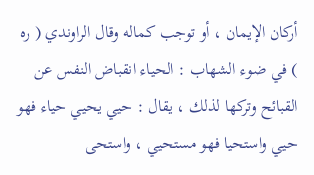أركان الإيمان ، أو توجب كماله وقال الراوندي ( ره ) في ضوء الشهاب : الحياء انقباض النفس عن القبائح وتركها لذلك ، يقال : حيي يحيي حياء فهو حيي واستحيا فهو مستحيي ، واستحى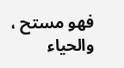فهو مستح ، والحياء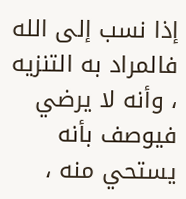إذا نسب إلى الله فالمراد به التنزيه ، وأنه لا يرضي فيوصف بأنه يستحي منه ،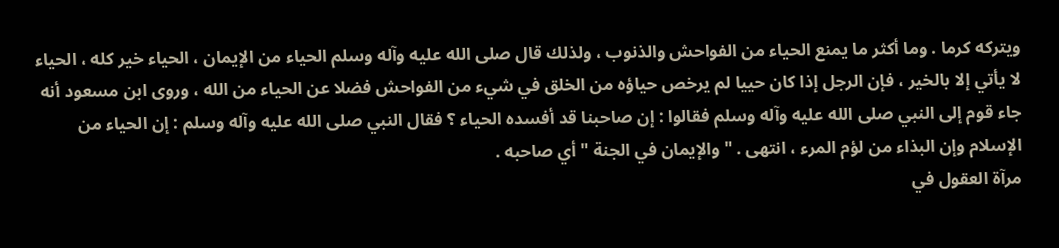ويتركه كرما . وما أكثر ما يمنع الحياء من الفواحش والذنوب ، ولذلك قال صلى الله عليه وآله وسلم الحياء من الإيمان ، الحياء خير كله ، الحياء لا يأتي إلا بالخير ، فإن الرجل إذا كان حييا لم يرخص حياؤه من الخلق في شيء من الفواحش فضلا عن الحياء من الله ، وروى ابن مسعود أنه جاء قوم إلى النبي صلى الله عليه وآله وسلم فقالوا : إن صاحبنا قد أفسده الحياء ؟ فقال النبي صلى الله عليه وآله وسلم : إن الحياء من الإسلام وإن البذاء من لؤم المرء ، انتهى . " والإيمان في الجنة " أي صاحبه .
مرآة العقول في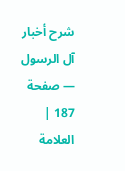شرح أخبار آل الرسول — صفحة 187 | العلامة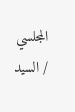المجلسي / السيد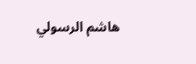هاشم الرسولي